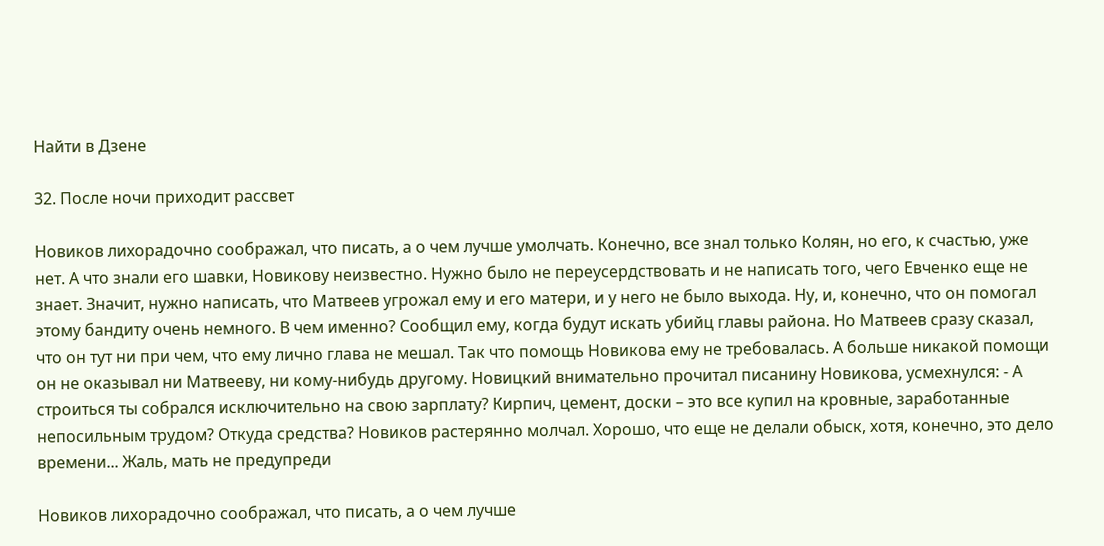Найти в Дзене

32. После ночи приходит рассвет

Новиков лихорадочно соображал, что писать, а о чем лучше умолчать. Конечно, все знал только Колян, но его, к счастью, уже нет. А что знали его шавки, Новикову неизвестно. Нужно было не переусердствовать и не написать того, чего Евченко еще не знает. Значит, нужно написать, что Матвеев угрожал ему и его матери, и у него не было выхода. Ну, и, конечно, что он помогал этому бандиту очень немного. В чем именно? Сообщил ему, когда будут искать убийц главы района. Но Матвеев сразу сказал, что он тут ни при чем, что ему лично глава не мешал. Так что помощь Новикова ему не требовалась. А больше никакой помощи он не оказывал ни Матвееву, ни кому-нибудь другому. Новицкий внимательно прочитал писанину Новикова, усмехнулся: - А строиться ты собрался исключительно на свою зарплату? Кирпич, цемент, доски – это все купил на кровные, заработанные непосильным трудом? Откуда средства? Новиков растерянно молчал. Хорошо, что еще не делали обыск, хотя, конечно, это дело времени... Жаль, мать не предупреди

Новиков лихорадочно соображал, что писать, а о чем лучше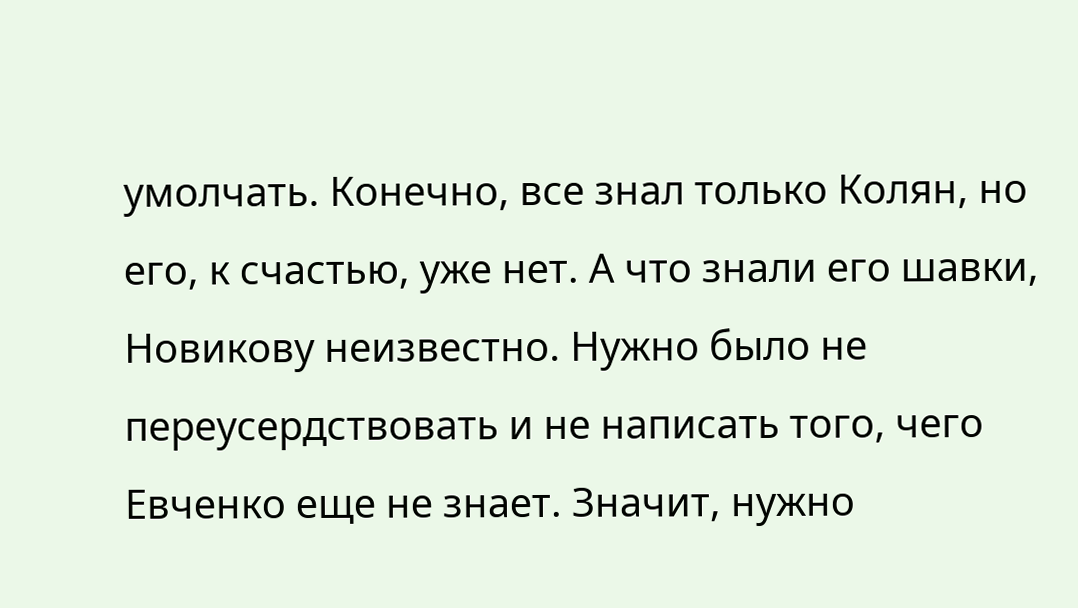умолчать. Конечно, все знал только Колян, но его, к счастью, уже нет. А что знали его шавки, Новикову неизвестно. Нужно было не переусердствовать и не написать того, чего Евченко еще не знает. Значит, нужно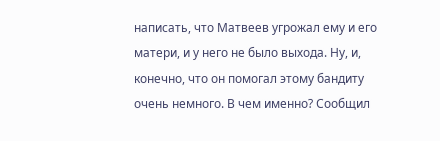написать, что Матвеев угрожал ему и его матери, и у него не было выхода. Ну, и, конечно, что он помогал этому бандиту очень немного. В чем именно? Сообщил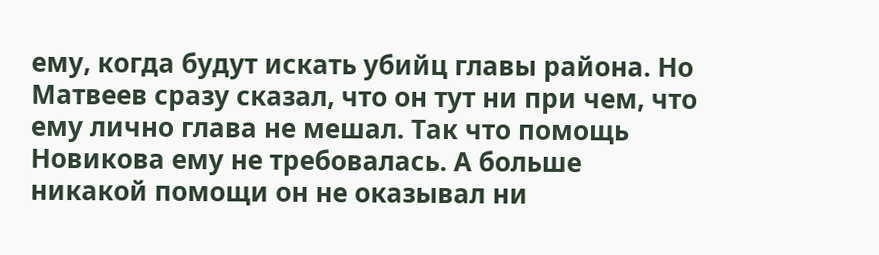ему, когда будут искать убийц главы района. Но Матвеев сразу сказал, что он тут ни при чем, что ему лично глава не мешал. Так что помощь Новикова ему не требовалась. А больше никакой помощи он не оказывал ни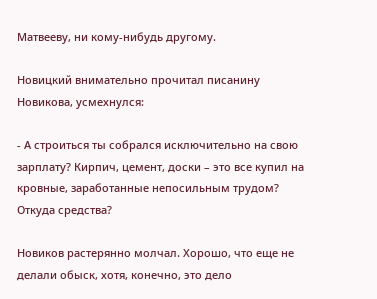Матвееву, ни кому-нибудь другому.

Новицкий внимательно прочитал писанину Новикова, усмехнулся:

- А строиться ты собрался исключительно на свою зарплату? Кирпич, цемент, доски – это все купил на кровные, заработанные непосильным трудом? Откуда средства?

Новиков растерянно молчал. Хорошо, что еще не делали обыск, хотя, конечно, это дело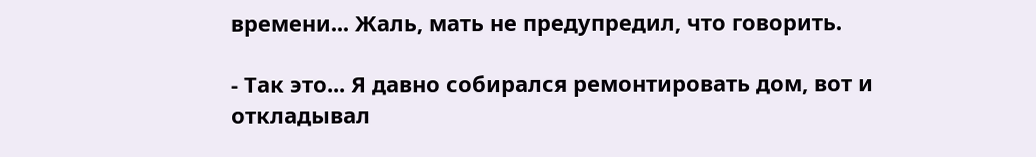времени... Жаль, мать не предупредил, что говорить.

- Так это... Я давно собирался ремонтировать дом, вот и откладывал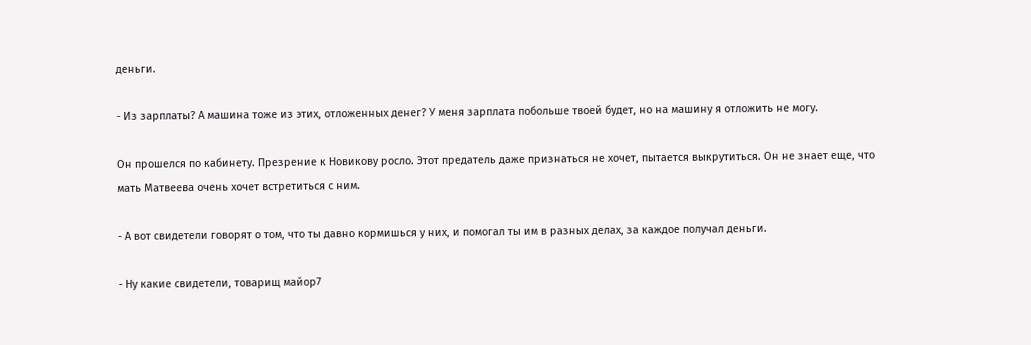деньги.

- Из зарплаты? А машина тоже из этих, отложенных денег? У меня зарплата побольше твоей будет, но на машину я отложить не могу.

Он прошелся по кабинету. Презрение к Новикову росло. Этот предатель даже признаться не хочет, пытается выкрутиться. Он не знает еще, что мать Матвеева очень хочет встретиться с ним.

- А вот свидетели говорят о том, что ты давно кормишься у них, и помогал ты им в разных делах, за каждое получал деньги.

- Ну какие свидетели, товарищ майор7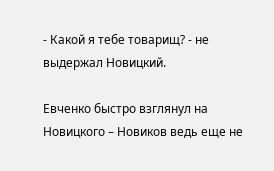- Какой я тебе товарищ? - не выдержал Новицкий.

Евченко быстро взглянул на Новицкого – Новиков ведь еще не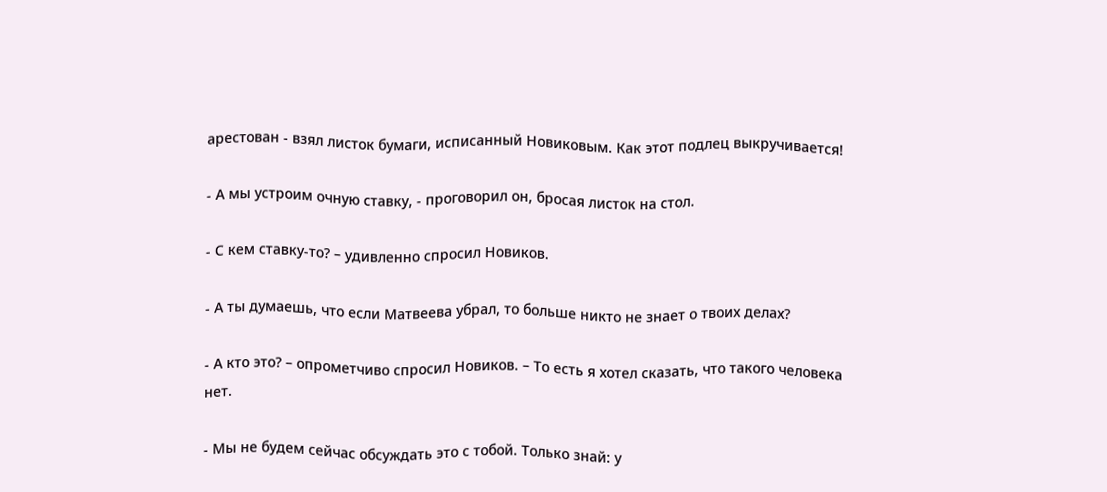арестован - взял листок бумаги, исписанный Новиковым. Как этот подлец выкручивается!

- А мы устроим очную ставку, - проговорил он, бросая листок на стол.

- С кем ставку-то? – удивленно спросил Новиков.

- А ты думаешь, что если Матвеева убрал, то больше никто не знает о твоих делах?

- А кто это? – опрометчиво спросил Новиков. – То есть я хотел сказать, что такого человека нет.

- Мы не будем сейчас обсуждать это с тобой. Только знай: у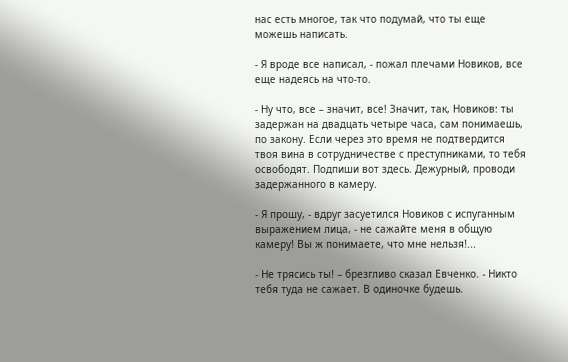нас есть многое, так что подумай, что ты еще можешь написать.

- Я вроде все написал, - пожал плечами Новиков, все еще надеясь на что-то.

- Ну что, все – значит, все! Значит, так, Новиков: ты задержан на двадцать четыре часа, сам понимаешь, по закону. Если через это время не подтвердится твоя вина в сотрудничестве с преступниками, то тебя освободят. Подпиши вот здесь. Дежурный, проводи задержанного в камеру.

- Я прошу, - вдруг засуетился Новиков с испуганным выражением лица, - не сажайте меня в общую камеру! Вы ж понимаете, что мне нельзя!...

- Не трясись ты! – брезгливо сказал Евченко. - Никто тебя туда не сажает. В одиночке будешь.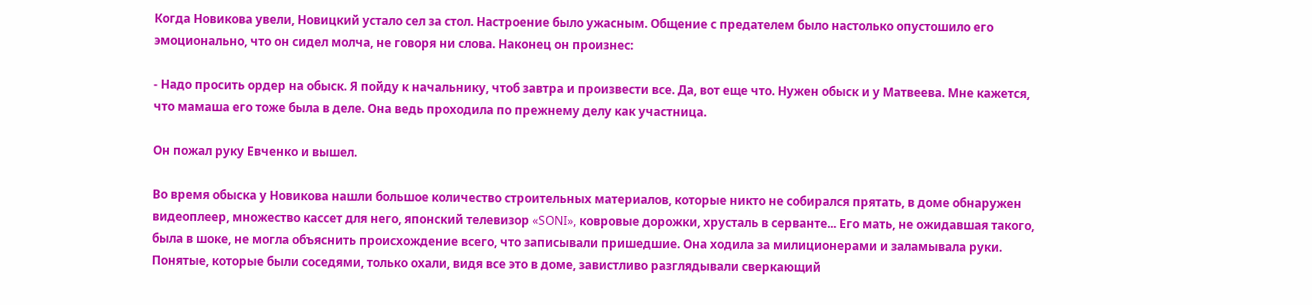Когда Новикова увели, Новицкий устало сел за стол. Настроение было ужасным. Общение с предателем было настолько опустошило его эмоционально, что он сидел молча, не говоря ни слова. Наконец он произнес:

- Надо просить ордер на обыск. Я пойду к начальнику, чтоб завтра и произвести все. Да, вот еще что. Нужен обыск и у Матвеева. Мне кажется, что мамаша его тоже была в деле. Она ведь проходила по прежнему делу как участница.

Он пожал руку Евченко и вышел.

Во время обыска у Новикова нашли большое количество строительных материалов, которые никто не собирался прятать, в доме обнаружен видеоплеер, множество кассет для него, японский телевизор «SONI», ковровые дорожки, хрусталь в серванте... Его мать, не ожидавшая такого, была в шоке, не могла объяснить происхождение всего, что записывали пришедшие. Она ходила за милиционерами и заламывала руки. Понятые, которые были соседями, только охали, видя все это в доме, завистливо разглядывали сверкающий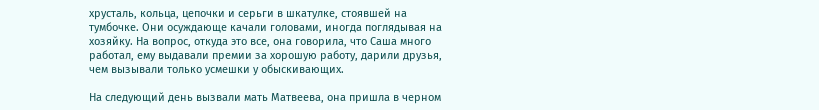хрусталь, кольца, цепочки и серьги в шкатулке, стоявшей на тумбочке. Они осуждающе качали головами, иногда поглядывая на хозяйку. На вопрос, откуда это все, она говорила, что Саша много работал, ему выдавали премии за хорошую работу, дарили друзья, чем вызывали только усмешки у обыскивающих.

На следующий день вызвали мать Матвеева, она пришла в черном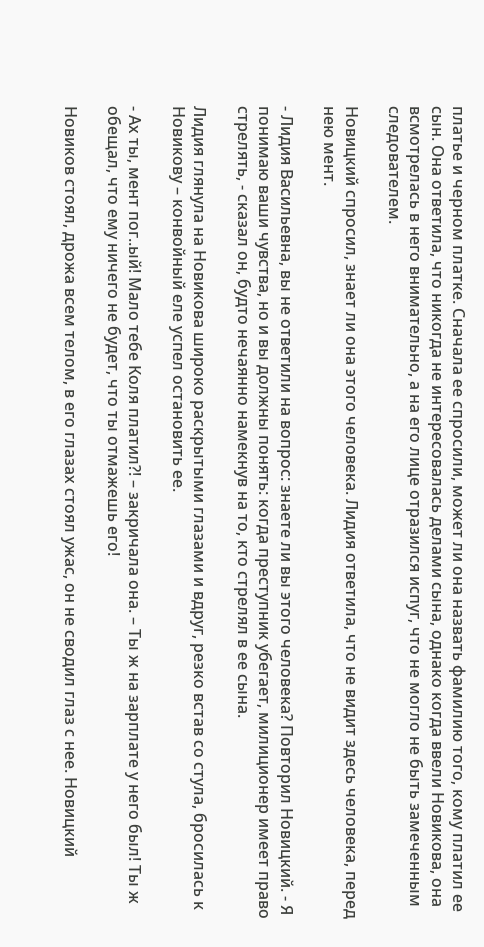платье и черном платке. Сначала ее спросили, может ли она назвать фамилию того, кому платил ее сын. Она ответила, что никогда не интересовалась делами сына, однако когда ввели Новикова, она всмотрелась в него внимательно, а на его лице отразился испуг, что не могло не быть замеченным следователем.

Новицкий спросил, знает ли она этого человека. Лидия ответила, что не видит здесь человека, перед нею мент.

- Лидия Васильевна, вы не ответили на вопрос: знаете ли вы этого человека? Повторил Новицкий. - Я понимаю ваши чувства, но и вы должны понять: когда преступник убегает, милиционер имеет право стрелять, - сказал он, будто нечаянно намекнув на то, кто стрелял в ее сына.

Лидия глянула на Новикова широко раскрытыми глазами и вдруг, резко встав со стула, бросилась к Новикову – конвойный еле успел остановить ее.

- Ах ты, мент пог..ый! Мало тебе Коля платил?! – закричала она. – Ты ж на зарплате у него был! Ты ж обещал, что ему ничего не будет, что ты отмажешь его!

Новиков стоял, дрожа всем телом, в его глазах стоял ужас, он не сводил глаз с нее. Новицкий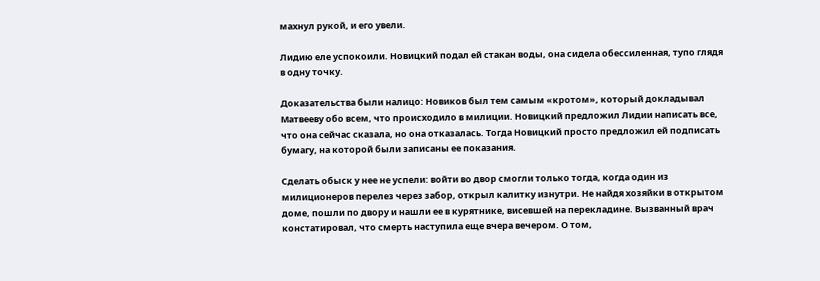махнул рукой, и его увели.

Лидию еле успокоили. Новицкий подал ей стакан воды, она сидела обессиленная, тупо глядя в одну точку.

Доказательства были налицо: Новиков был тем самым «кротом», который докладывал Матвееву обо всем, что происходило в милиции. Новицкий предложил Лидии написать все, что она сейчас сказала, но она отказалась. Тогда Новицкий просто предложил ей подписать бумагу, на которой были записаны ее показания.

Сделать обыск у нее не успели: войти во двор смогли только тогда, когда один из милиционеров перелез через забор, открыл калитку изнутри. Не найдя хозяйки в открытом доме, пошли по двору и нашли ее в курятнике, висевшей на перекладине. Вызванный врач констатировал, что смерть наступила еще вчера вечером. О том,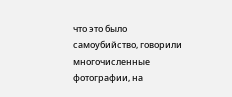что это было самоубийство, говорили многочисленные фотографии, на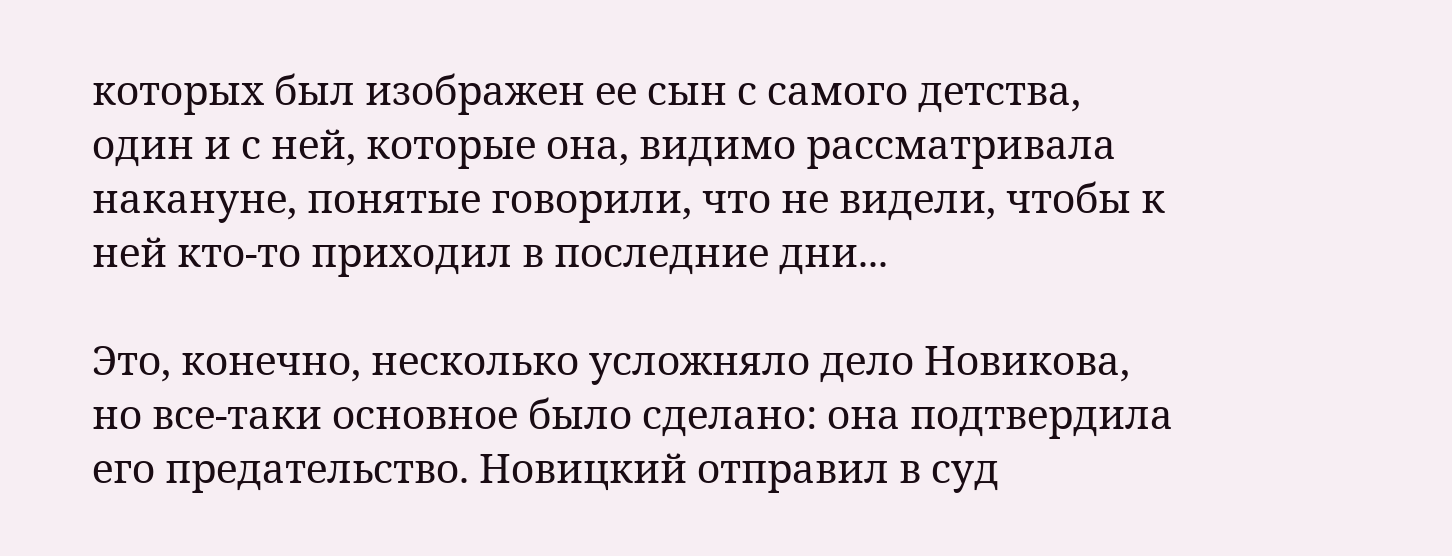которых был изображен ее сын с самого детства, один и с ней, которые она, видимо рассматривала накануне, понятые говорили, что не видели, чтобы к ней кто-то приходил в последние дни...

Это, конечно, несколько усложняло дело Новикова, но все-таки основное было сделано: она подтвердила его предательство. Новицкий отправил в суд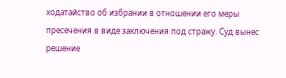ходатайство об избрании в отношении его меры пресечения в виде заключения под стражу. Суд вынес решение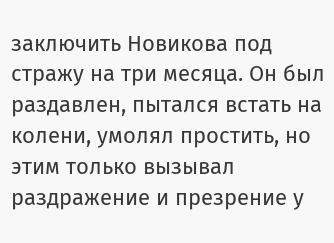заключить Новикова под стражу на три месяца. Он был раздавлен, пытался встать на колени, умолял простить, но этим только вызывал раздражение и презрение у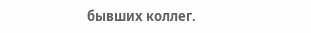бывших коллег.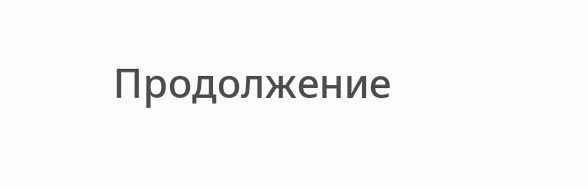Продолжение